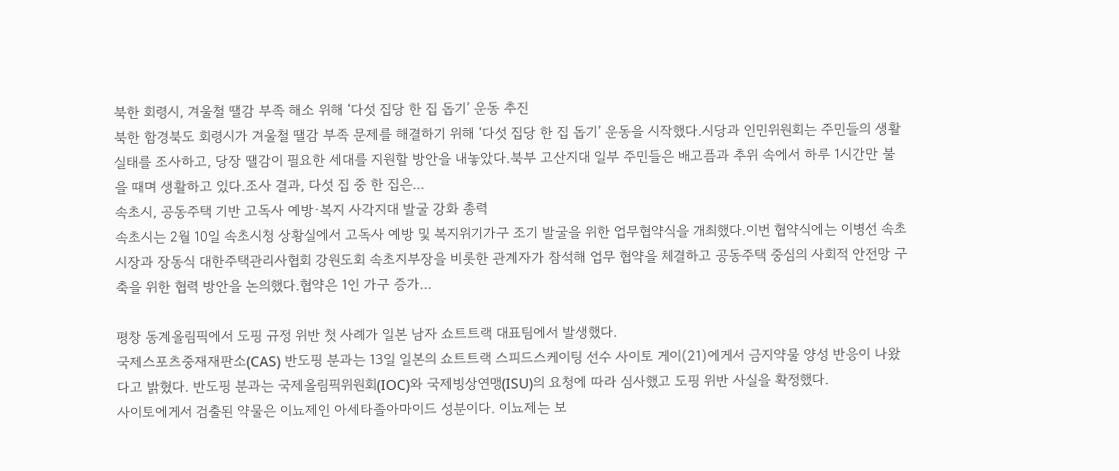북한 회령시, 겨울철 땔감 부족 해소 위해 ‘다섯 집당 한 집 돕기’ 운동 추진
북한 함경북도 회령시가 겨울철 땔감 부족 문제를 해결하기 위해 ‘다섯 집당 한 집 돕기’ 운동을 시작했다.시당과 인민위원회는 주민들의 생활 실태를 조사하고, 당장 땔감이 필요한 세대를 지원할 방안을 내놓았다.북부 고산지대 일부 주민들은 배고픔과 추위 속에서 하루 1시간만 불을 때며 생활하고 있다.조사 결과, 다섯 집 중 한 집은...
속초시, 공동주택 기반 고독사 예방·복지 사각지대 발굴 강화 총력
속초시는 2월 10일 속초시청 상황실에서 고독사 예방 및 복지위기가구 조기 발굴을 위한 업무협약식을 개최했다.이번 협약식에는 이병선 속초시장과 장동식 대한주택관리사협회 강원도회 속초지부장을 비롯한 관계자가 참석해 업무 협약을 체결하고 공동주택 중심의 사회적 안전망 구축을 위한 협력 방안을 논의했다.협약은 1인 가구 증가...

평창 동계올림픽에서 도핑 규정 위반 첫 사례가 일본 남자 쇼트트랙 대표팀에서 발생했다.
국제스포츠중재재판소(CAS) 반도핑 분과는 13일 일본의 쇼트트랙 스피드스케이팅 선수 사이토 게이(21)에게서 금지약물 양성 반응이 나왔다고 밝혔다. 반도핑 분과는 국제올림픽위원회(IOC)와 국제빙상연맹(ISU)의 요청에 따라 심사했고 도핑 위반 사실을 확정했다.
사이토에게서 검출된 약물은 이뇨제인 아세타졸아마이드 성분이다. 이뇨제는 보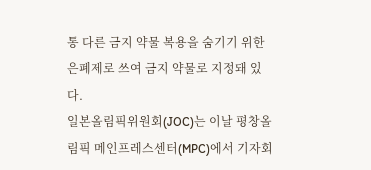통 다른 금지 약물 복용을 숨기기 위한 은폐제로 쓰여 금지 약물로 지정돼 있다.
일본올림픽위원회(JOC)는 이날 평창올림픽 메인프레스센터(MPC)에서 기자회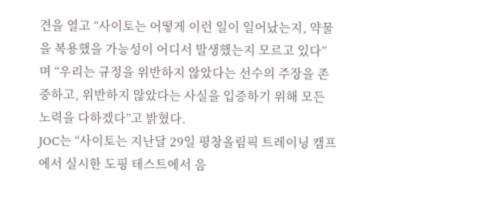견을 열고 “사이토는 어떻게 이런 일이 일어났는지, 약물을 복용했을 가능성이 어디서 발생했는지 모르고 있다”며 “우리는 규정을 위반하지 않았다는 선수의 주장을 존중하고, 위반하지 않았다는 사실을 입증하기 위해 모든 노력을 다하겠다”고 밝혔다.
JOC는 “사이토는 지난달 29일 평창올림픽 트레이닝 캠프에서 실시한 도핑 테스트에서 음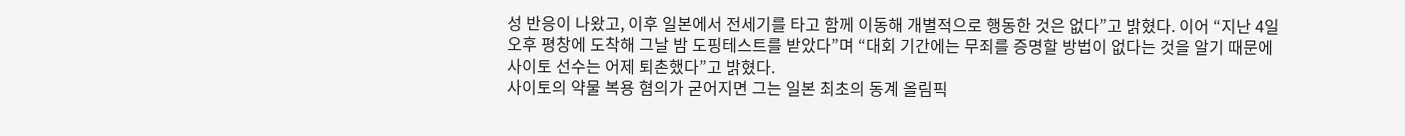성 반응이 나왔고, 이후 일본에서 전세기를 타고 함께 이동해 개별적으로 행동한 것은 없다”고 밝혔다. 이어 “지난 4일 오후 평창에 도착해 그날 밤 도핑테스트를 받았다”며 “대회 기간에는 무죄를 증명할 방법이 없다는 것을 알기 때문에 사이토 선수는 어제 퇴촌했다”고 밝혔다.
사이토의 약물 복용 혐의가 굳어지면 그는 일본 최초의 동계 올림픽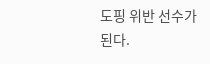도핑 위반 선수가 된다.